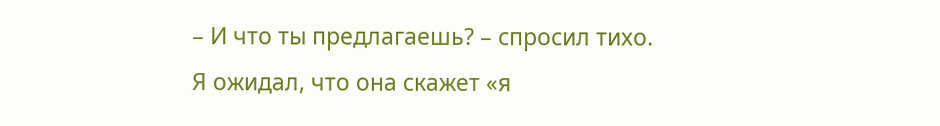– И что ты предлагаешь? – спросил тихо.
Я ожидал, что она скажет «я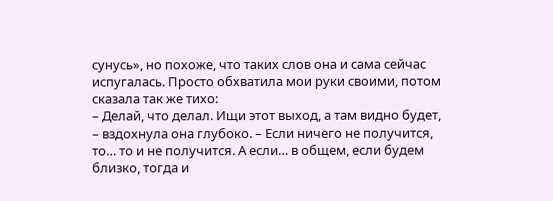сунусь», но похоже, что таких слов она и сама сейчас испугалась. Просто обхватила мои руки своими, потом сказала так же тихо:
– Делай, что делал. Ищи этот выход, а там видно будет, – вздохнула она глубоко. – Если ничего не получится, то… то и не получится. А если… в общем, если будем близко, тогда и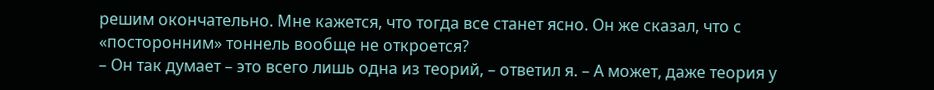решим окончательно. Мне кажется, что тогда все станет ясно. Он же сказал, что с «посторонним» тоннель вообще не откроется?
– Он так думает – это всего лишь одна из теорий, – ответил я. – А может, даже теория у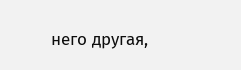него другая,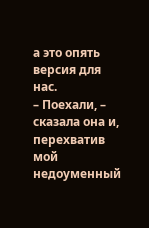а это опять версия для нас.
– Поехали, – сказала она и, перехватив мой недоуменный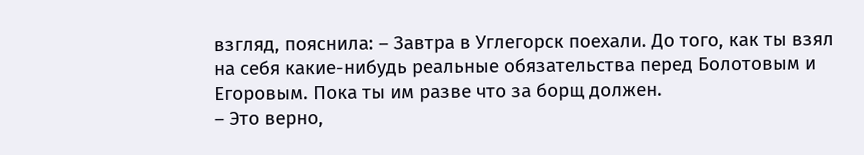взгляд, пояснила: – Завтра в Углегорск поехали. До того, как ты взял на себя какие-нибудь реальные обязательства перед Болотовым и Егоровым. Пока ты им разве что за борщ должен.
– Это верно,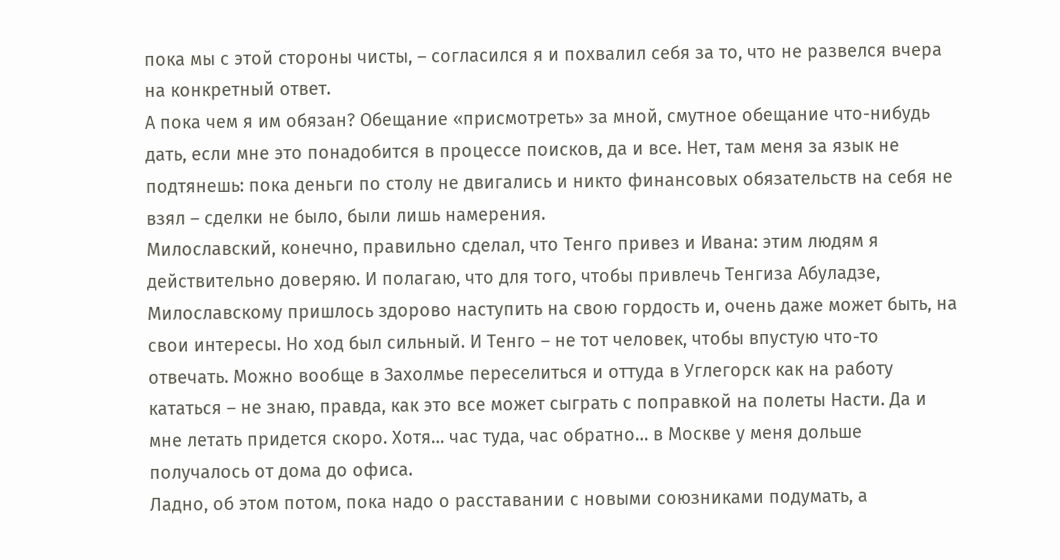пока мы с этой стороны чисты, – согласился я и похвалил себя за то, что не развелся вчера на конкретный ответ.
А пока чем я им обязан? Обещание «присмотреть» за мной, смутное обещание что-нибудь дать, если мне это понадобится в процессе поисков, да и все. Нет, там меня за язык не подтянешь: пока деньги по столу не двигались и никто финансовых обязательств на себя не взял – сделки не было, были лишь намерения.
Милославский, конечно, правильно сделал, что Тенго привез и Ивана: этим людям я действительно доверяю. И полагаю, что для того, чтобы привлечь Тенгиза Абуладзе, Милославскому пришлось здорово наступить на свою гордость и, очень даже может быть, на свои интересы. Но ход был сильный. И Тенго – не тот человек, чтобы впустую что-то отвечать. Можно вообще в Захолмье переселиться и оттуда в Углегорск как на работу кататься – не знаю, правда, как это все может сыграть с поправкой на полеты Насти. Да и мне летать придется скоро. Хотя… час туда, час обратно… в Москве у меня дольше получалось от дома до офиса.
Ладно, об этом потом, пока надо о расставании с новыми союзниками подумать, а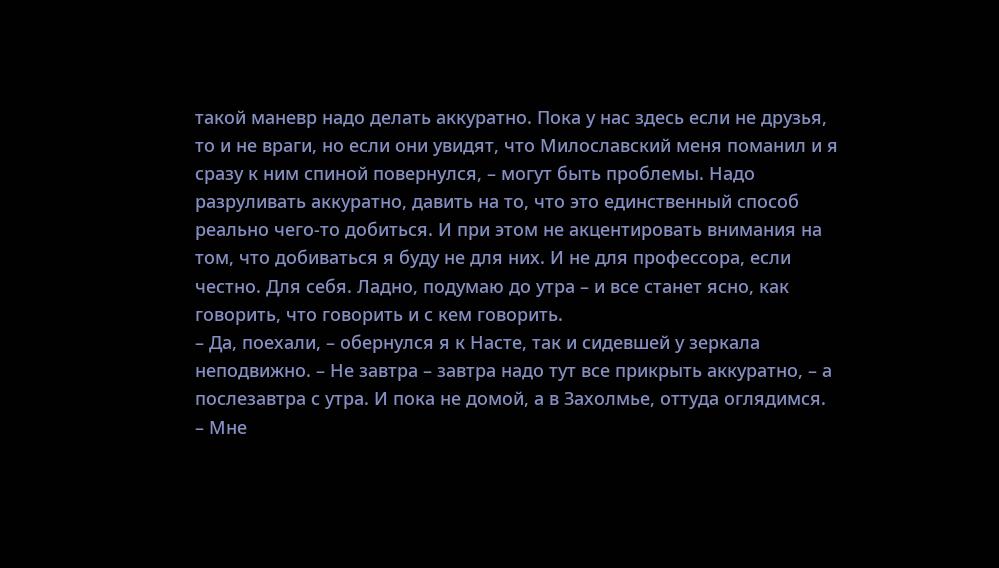такой маневр надо делать аккуратно. Пока у нас здесь если не друзья, то и не враги, но если они увидят, что Милославский меня поманил и я сразу к ним спиной повернулся, – могут быть проблемы. Надо разруливать аккуратно, давить на то, что это единственный способ реально чего-то добиться. И при этом не акцентировать внимания на том, что добиваться я буду не для них. И не для профессора, если честно. Для себя. Ладно, подумаю до утра – и все станет ясно, как говорить, что говорить и с кем говорить.
– Да, поехали, – обернулся я к Насте, так и сидевшей у зеркала неподвижно. – Не завтра – завтра надо тут все прикрыть аккуратно, – а послезавтра с утра. И пока не домой, а в Захолмье, оттуда оглядимся.
– Мне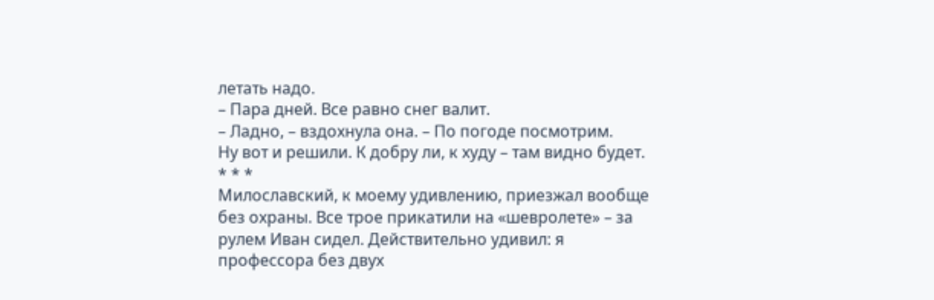летать надо.
– Пара дней. Все равно снег валит.
– Ладно, – вздохнула она. – По погоде посмотрим.
Ну вот и решили. К добру ли, к худу – там видно будет.
* * *
Милославский, к моему удивлению, приезжал вообще без охраны. Все трое прикатили на «шевролете» – за рулем Иван сидел. Действительно удивил: я профессора без двух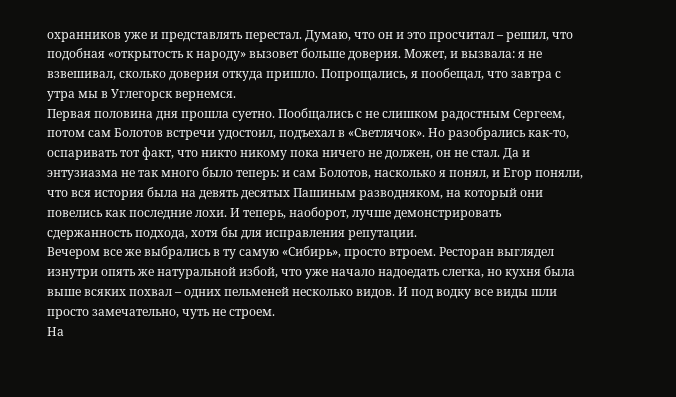охранников уже и представлять перестал. Думаю, что он и это просчитал – решил, что подобная «открытость к народу» вызовет больше доверия. Может, и вызвала: я не взвешивал, сколько доверия откуда пришло. Попрощались, я пообещал, что завтра с утра мы в Углегорск вернемся.
Первая половина дня прошла суетно. Пообщались с не слишком радостным Сергеем, потом сам Болотов встречи удостоил, подъехал в «Светлячок». Но разобрались как-то, оспаривать тот факт, что никто никому пока ничего не должен, он не стал. Да и энтузиазма не так много было теперь: и сам Болотов, насколько я понял, и Егор поняли, что вся история была на девять десятых Пашиным разводняком, на который они повелись как последние лохи. И теперь, наоборот, лучше демонстрировать сдержанность подхода, хотя бы для исправления репутации.
Вечером все же выбрались в ту самую «Сибирь», просто втроем. Ресторан выглядел изнутри опять же натуральной избой, что уже начало надоедать слегка, но кухня была выше всяких похвал – одних пельменей несколько видов. И под водку все виды шли просто замечательно, чуть не строем.
На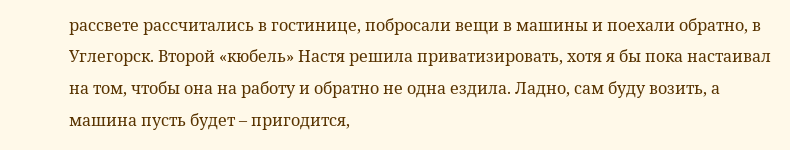рассвете рассчитались в гостинице, побросали вещи в машины и поехали обратно, в Углегорск. Второй «кюбель» Настя решила приватизировать, хотя я бы пока настаивал на том, чтобы она на работу и обратно не одна ездила. Ладно, сам буду возить, а машина пусть будет – пригодится,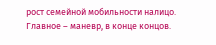рост семейной мобильности налицо. Главное – маневр, в конце концов.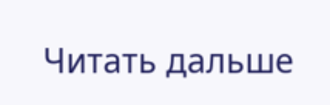Читать дальше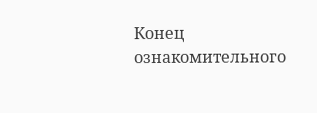Конец ознакомительного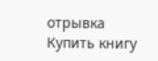отрывка
Купить книгу